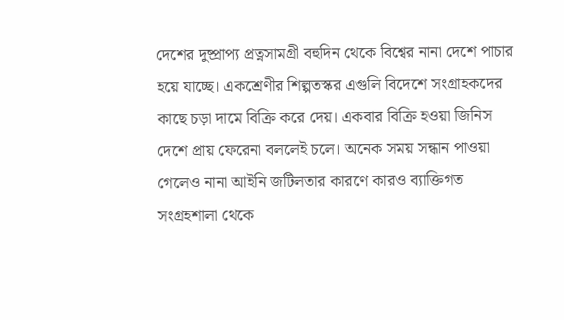দেশের দুষ্প্রাপ্য প্রত্নসামগ্রী বহুদিন থেকে বিশ্বের নানা দেশে পাচার হয়ে যাচ্ছে। একশ্রেণীর শিল্পতস্কর এগুলি বিদেশে সংগ্রাহকদের কাছে চড়া দামে বিক্রি করে দেয়। একবার বিক্রি হওয়া জিনিস দেশে প্রায় ফেরেনা বললেই চলে। অনেক সময় সন্ধান পাওয়া গেলেও নানা আইনি জটিলতার কারণে কারও ব্যাক্তিগত সংগ্রহশালা থেকে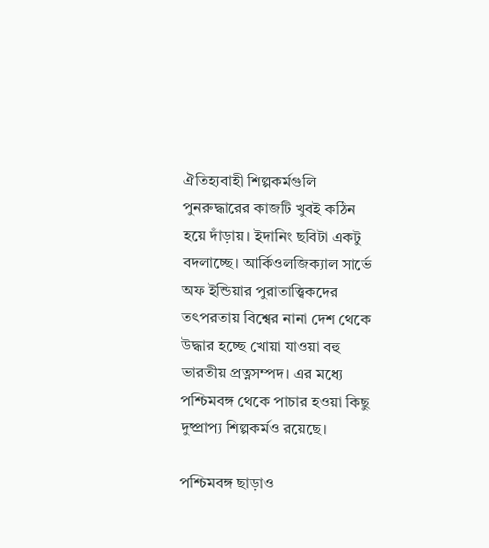ঐতিহ্যবাহী শিল্পকর্মগুলি পুনরুদ্ধারের কাজটি খুবই কঠিন হয়ে দাঁড়ায়। ইদানিং ছবিটা একটু বদলাচ্ছে। আর্কিওলজিক্যাল সার্ভে অফ ইন্ডিয়ার পুরাতাত্ত্বিকদের তৎপরতায় বিশ্বের নানা দেশ থেকে উদ্ধার হচ্ছে খোয়া যাওয়া বহু ভারতীয় প্রত্নসম্পদ। এর মধ্যে পশ্চিমবঙ্গ থেকে পাচার হওয়া কিছু দুষ্প্রাপ্য শিল্পকর্মও রয়েছে।

পশ্চিমবঙ্গ ছাড়াও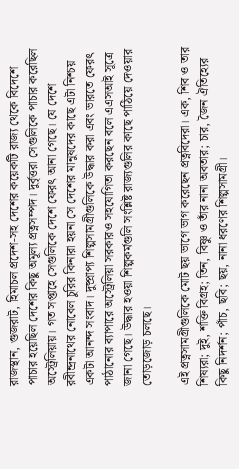রাজস্থান, গুজরাট, হিমাচল প্রদেশ-সহ দেশের কয়েকটি রাজ্য থেকে বিদেশে পাচার হয়েছিল দেশের কিছু অমূল্য প্রত্নসম্পদ। দুর্বৃত্তরা সেগুলিকে পাচার করেছিল অস্ট্রেলিয়ায়। গত সপ্তাহে সেগুলিকে দেশে ফেরৎ আনা গেছে। যে দেশে রবীন্দ্রনাথের নোবেল চুরির কিনারা হয়না সে দেশের মানুষদের কাছে এটা নিশ্চয় একটা আনন্দ সংবাদ। দুষ্প্রাপ্য শিল্পসামগ্রীগুলিকে উদ্ধার করা এবং ভারতে ফেরৎ পাঠানোর ব্যাপারে অস্ট্রেলিয়া সরকারও সহযোগিতা করছেন বলে এএসআই সূত্রে জানা গেছে। উদ্ধার হওয়া শিল্পকর্মগুলি সংশ্লিষ্ট রাজ্যগুলির কাছে পাঠিয়ে দেওয়ার তোড়জোড় চলছে।

এই প্রত্নসামগ্রীগুলিকে মোট ছয় ভাগে ভাগ করেছেন প্রত্নবিদেরা। এক, শিব ও তার শিষ্যরা; দুই, শক্তি বিগ্রহ; তিন, বিষ্ণু ও তাঁর নানা অবতার; চার, জৈন ঐতিহ্যের কিছু নিদর্শন; পাঁচ, ছবি; ছয়, নানা ধরণের শিল্পসামগ্রী।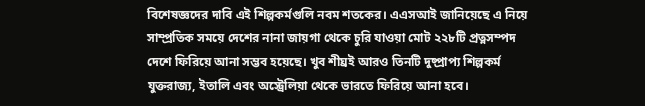বিশেষজ্ঞদের দাবি এই শিল্পকর্মগুলি নবম শতকের। এএসআই জানিয়েছে এ নিয়ে সাম্প্রতিক সময়ে দেশের নানা জায়গা থেকে চুরি যাওয়া মোট ২২৮টি প্রত্নসম্পদ দেশে ফিরিয়ে আনা সম্ভব হয়েছে। খুব শীঘ্রই আরও তিনটি দুষ্প্রাপ্য শিল্পকর্ম যুক্তরাজ্য, ইতালি এবং অস্ট্রেলিয়া থেকে ভারতে ফিরিয়ে আনা হবে।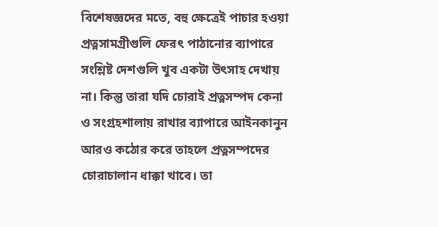বিশেষজ্ঞদের মতে, বহু ক্ষেত্রেই পাচার হওয়া প্রত্নসামগ্রীগুলি ফেরৎ পাঠানোর ব্যাপারে সংশ্লিষ্ট দেশগুলি খুব একটা উৎসাহ দেখায় না। কিন্তু তারা যদি চোরাই প্রত্নসম্পদ কেনা ও সংগ্রহশালায় রাখার ব্যাপারে আইনকানুন আরও কঠোর করে তাহলে প্রত্নসম্পদের চোরাচালান ধাক্কা খাবে। তা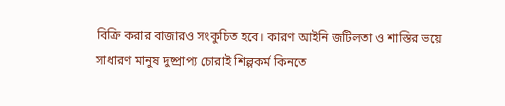বিক্রি করার বাজারও সংকুচিত হবে। কারণ আইনি জটিলতা ও শাস্তির ভয়ে সাধারণ মানুষ দুষ্প্রাপ্য চোরাই শিল্পকর্ম কিনতে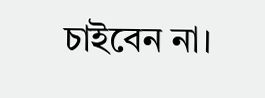চাইবেন না।